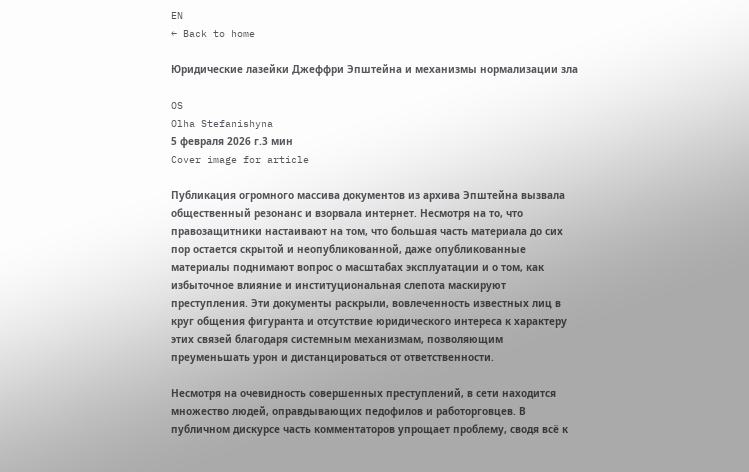EN
← Back to home

Юридические лазейки Джеффри Эпштейна и механизмы нормализации зла

OS
Olha Stefanishyna
5 февраля 2026 г.3 мин
Cover image for article

Публикация огромного массива документов из архива Эпштейна вызвала общественный резонанс и взорвала интернет. Несмотря на то, что правозащитники настаивают на том, что большая часть материала до сих пор остается скрытой и неопубликованной, даже опубликованные материалы поднимают вопрос о масштабах эксплуатации и о том, как избыточное влияние и институциональная слепота маскируют преступления. Эти документы раскрыли, вовлеченность известных лиц в круг общения фигуранта и отсутствие юридического интереса к характеру этих связей благодаря системным механизмам, позволяющим преуменьшать урон и дистанцироваться от ответственности.

Несмотря на очевидность совершенных преступлений, в сети находится множество людей, оправдывающих педофилов и работорговцев. В публичном дискурсе часть комментаторов упрощает проблему, сводя всё к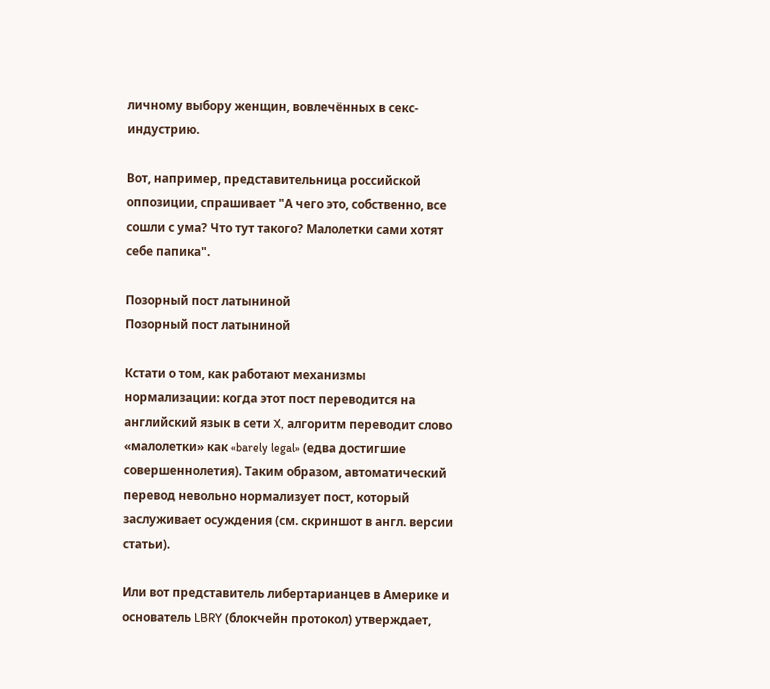личному выбору женщин, вовлечённых в секс-индустрию.

Вот, например, представительница российской оппозиции, спрашивает "А чего это, собственно, все сошли с ума? Что тут такого? Малолетки сами хотят себе папика".

Позорный пост латыниной
Позорный пост латыниной

Кстати о том, как работают механизмы нормализации: когда этот пост переводится на английский язык в сети X, алгоритм переводит слово «малолетки» как «barely legal» (едва достигшие совершеннолетия). Таким образом, автоматический перевод невольно нормализует пост, который заслуживает осуждения (см. скриншот в англ. версии статьи).

Или вот представитель либертарианцев в Америке и основатель LBRY (блокчейн протокол) утверждает,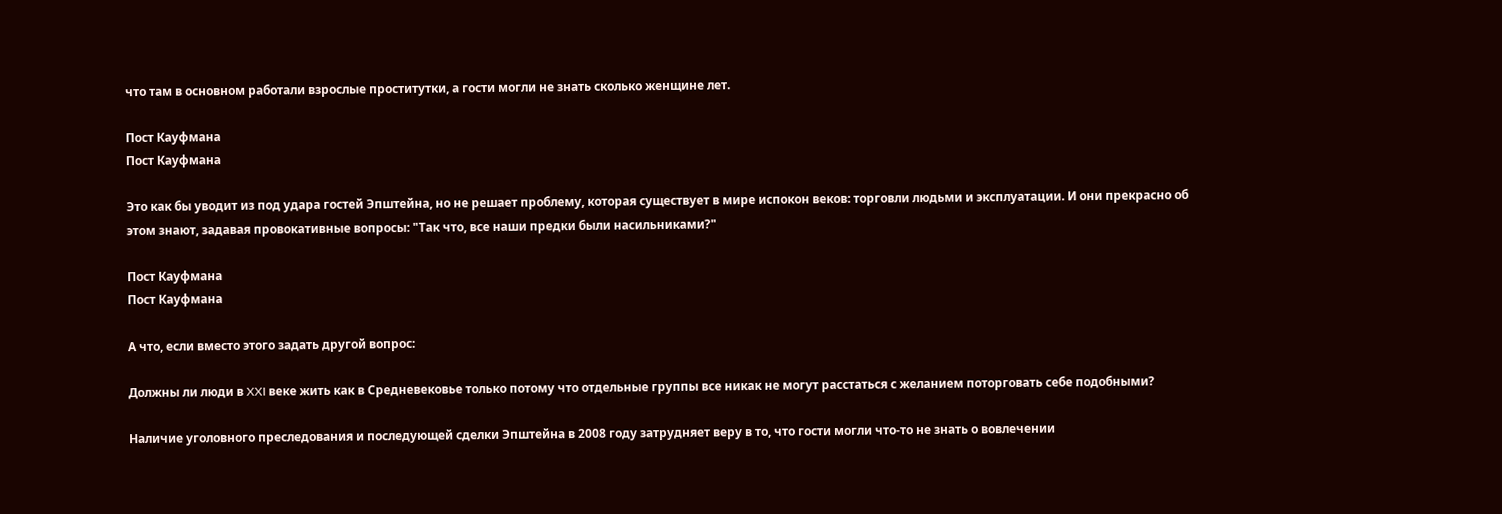что там в основном работали взрослые проститутки, а гости могли не знать сколько женщине лет.

Пост Кауфмана
Пост Кауфмана

Это как бы уводит из под удара гостей Эпштейна, но не решает проблему, которая существует в мире испокон веков: торговли людьми и эксплуатации. И они прекрасно об этом знают, задавая провокативные вопросы: "Так что, все наши предки были насильниками?"

Пост Кауфмана
Пост Кауфмана

А что, если вместо этого задать другой вопрос:

Должны ли люди в XXI веке жить как в Средневековье только потому что отдельные группы все никак не могут расстаться с желанием поторговать себе подобными?

Наличие уголовного преследования и последующей сделки Эпштейна в 2008 году затрудняет веру в то, что гости могли что-то не знать о вовлечении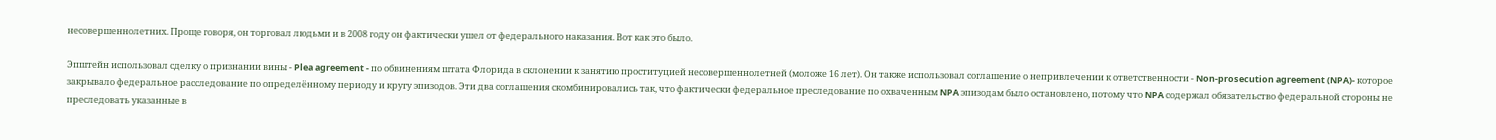несовершеннолетних. Проще говоря, он торговал людьми и в 2008 году он фактически ушел от федерального наказания. Вот как это было.

Эпштейн использовал сделку о признании вины - Plea agreement - по обвинениям штата Флорида в склонении к занятию проституцией несовершеннолетней (моложе 16 лет). Он также использовал соглашение о непривлечении к ответственности - Non-prosecution agreement (NPA)- которое закрывало федеральное расследование по определённому периоду и кругу эпизодов. Эти два соглашения скомбинировались так, что фактически федеральное преследование по охваченным NPA эпизодам было остановлено, потому что NPA содержал обязательство федеральной стороны не преследовать указанные в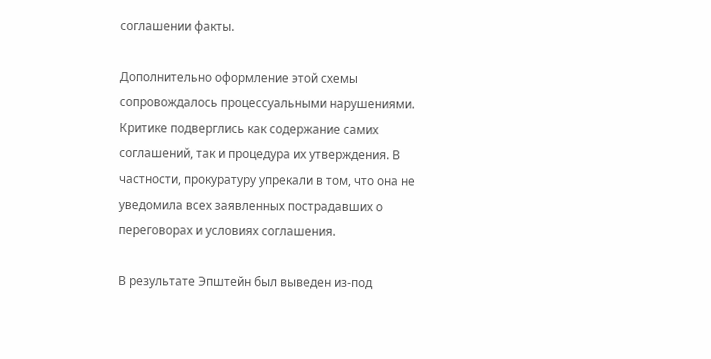соглашении факты.

Дополнительно оформление этой схемы сопровождалось процессуальными нарушениями. Критике подверглись как содержание самих соглашений, так и процедура их утверждения. В частности, прокуратуру упрекали в том, что она не уведомила всех заявленных пострадавших о переговорах и условиях соглашения.

В результате Эпштейн был выведен из-под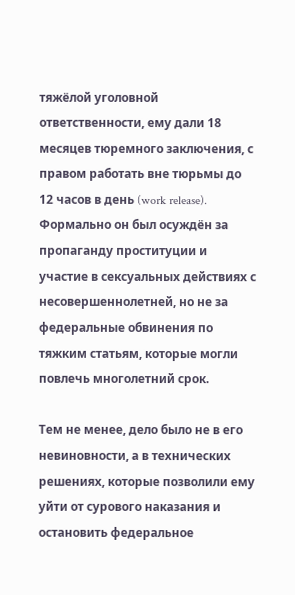тяжёлой уголовной ответственности, ему дали 18 месяцев тюремного заключения, с правом работать вне тюрьмы до 12 часов в день (work release). Формально он был осуждён за пропаганду проституции и участие в сексуальных действиях с несовершеннолетней, но не за федеральные обвинения по тяжким статьям, которые могли повлечь многолетний срок.

Тем не менее, дело было не в его невиновности, а в технических решениях, которые позволили ему уйти от сурового наказания и остановить федеральное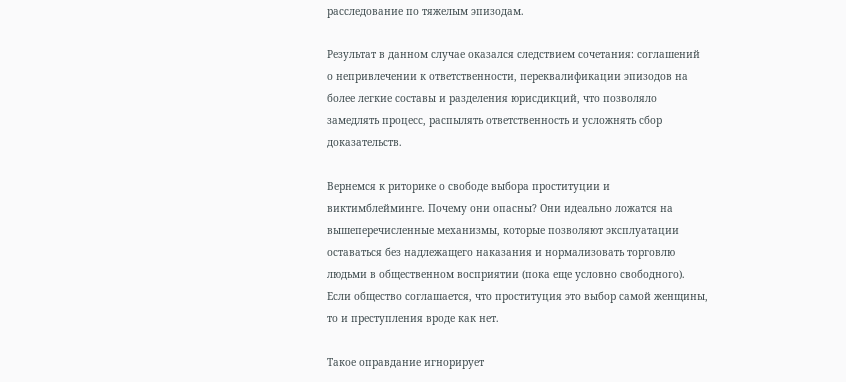расследование по тяжелым эпизодам.

Результат в данном случае оказался следствием сочетания: соглашений о непривлечении к ответственности, переквалификации эпизодов на более легкие составы и разделения юрисдикций, что позволяло замедлять процесс, распылять ответственность и усложнять сбор доказательств.

Вернемся к риторике о свободе выбора проституции и виктимблейминге. Почему они опасны? Они идеально ложатся на вышеперечисленные механизмы, которые позволяют эксплуатации оставаться без надлежащего наказания и нормализовать торговлю людьми в общественном восприятии (пока еще условно свободного). Если общество соглашается, что проституция это выбор самой женщины, то и преступления вроде как нет.

Такое оправдание игнорирует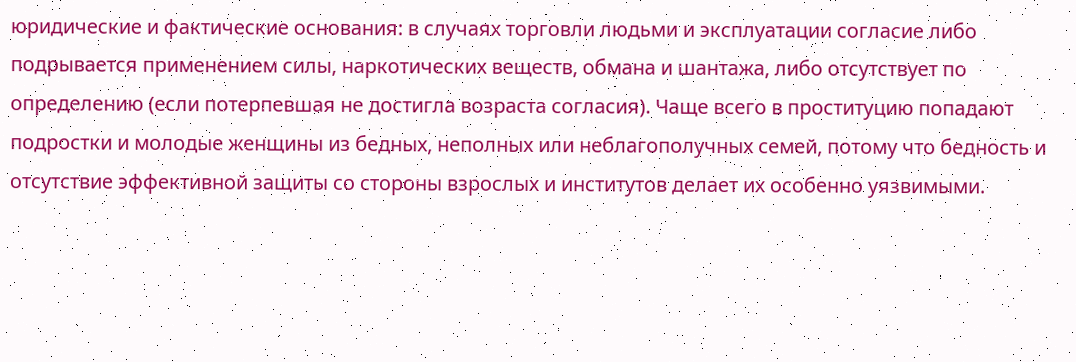юридические и фактические основания: в случаях торговли людьми и эксплуатации согласие либо подрывается применением силы, наркотических веществ, обмана и шантажа, либо отсутствует по определению (если потерпевшая не достигла возраста согласия). Чаще всего в проституцию попадают подростки и молодые женщины из бедных, неполных или неблагополучных семей, потому что бедность и отсутствие эффективной защиты со стороны взрослых и институтов делает их особенно уязвимыми.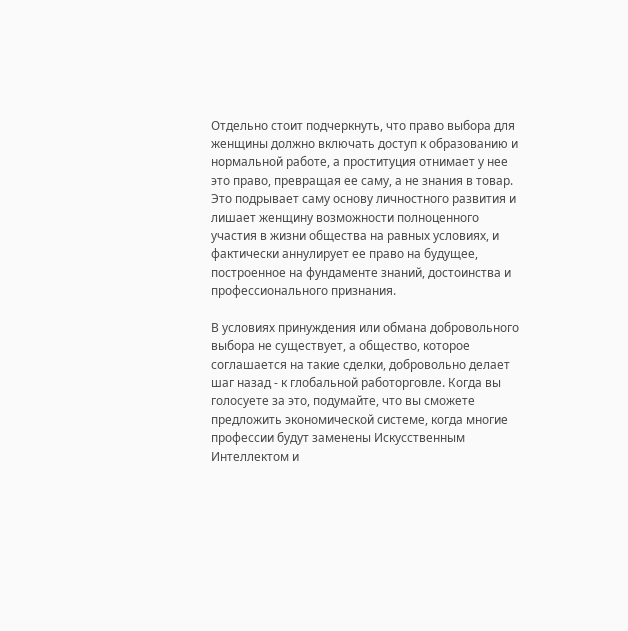Отдельно стоит подчеркнуть, что право выбора для женщины должно включать доступ к образованию и нормальной работе, а проституция отнимает у нее это право, превращая ее саму, а не знания в товар. Это подрывает саму основу личностного развития и лишает женщину возможности полноценного участия в жизни общества на равных условиях, и фактически аннулирует ее право на будущее, построенное на фундаменте знаний, достоинства и профессионального признания.

В условиях принуждения или обмана добровольного выбора не существует, а общество, которое соглашается на такие сделки, добровольно делает шаг назад - к глобальной работорговле. Когда вы голосуете за это, подумайте, что вы сможете предложить экономической системе, когда многие профессии будут заменены Искусственным Интеллектом и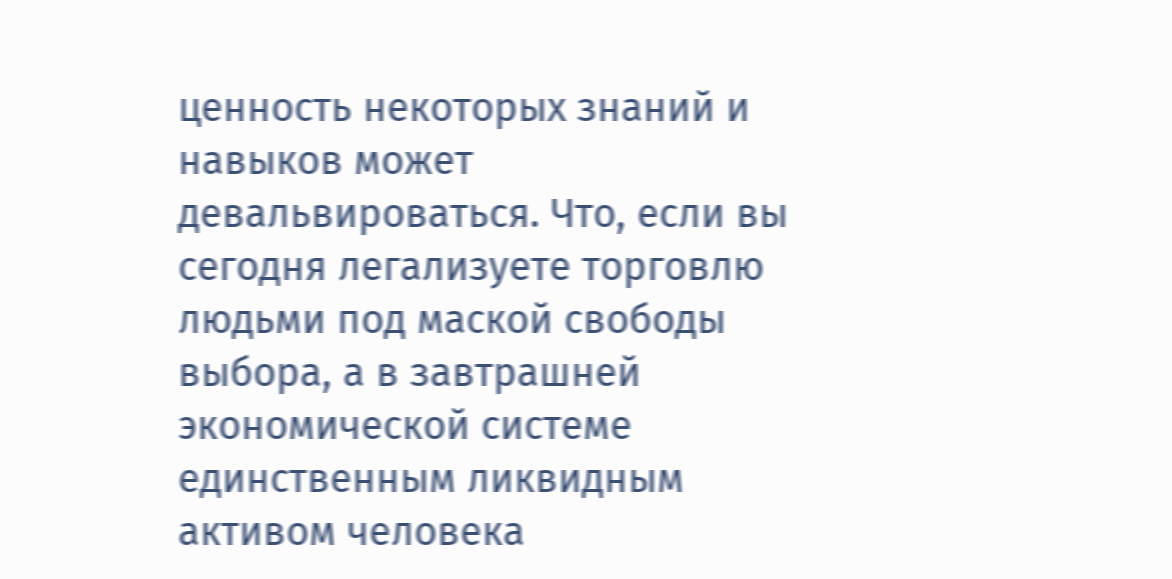ценность некоторых знаний и навыков может девальвироваться. Что, если вы сегодня легализуете торговлю людьми под маской свободы выбора, а в завтрашней экономической системе единственным ликвидным активом человека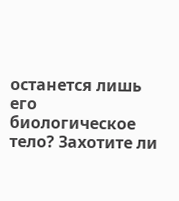останется лишь его биологическое тело? Захотите ли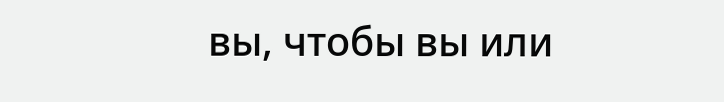вы, чтобы вы или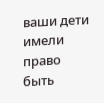ваши дети имели право быть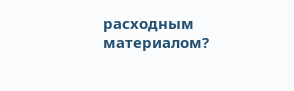расходным материалом?